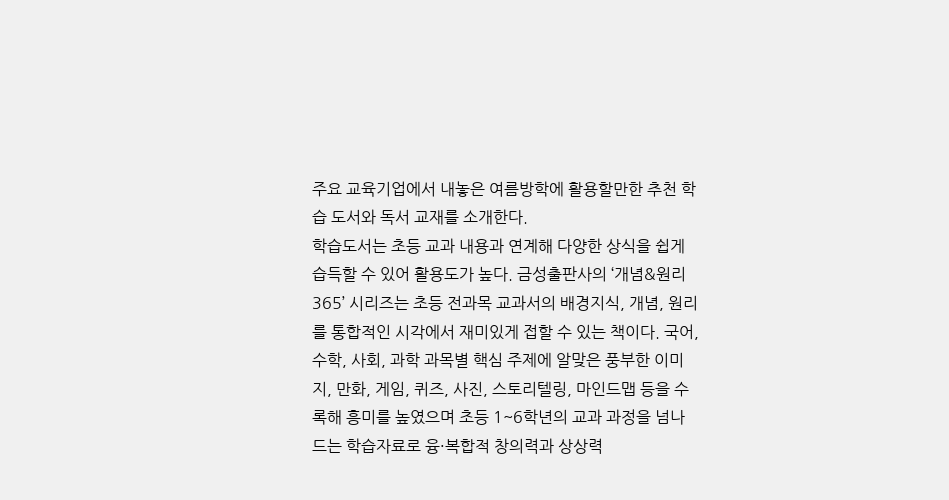주요 교육기업에서 내놓은 여름방학에 활용할만한 추천 학습 도서와 독서 교재를 소개한다.
학습도서는 초등 교과 내용과 연계해 다양한 상식을 쉽게 습득할 수 있어 활용도가 높다. 금성출판사의 ‘개념&원리 365’ 시리즈는 초등 전과목 교과서의 배경지식, 개념, 원리를 통합적인 시각에서 재미있게 접할 수 있는 책이다. 국어, 수학, 사회, 과학 과목별 핵심 주제에 알맞은 풍부한 이미지, 만화, 게임, 퀴즈, 사진, 스토리텔링, 마인드맵 등을 수록해 흥미를 높였으며 초등 1~6학년의 교과 과정을 넘나드는 학습자료로 융·복합적 창의력과 상상력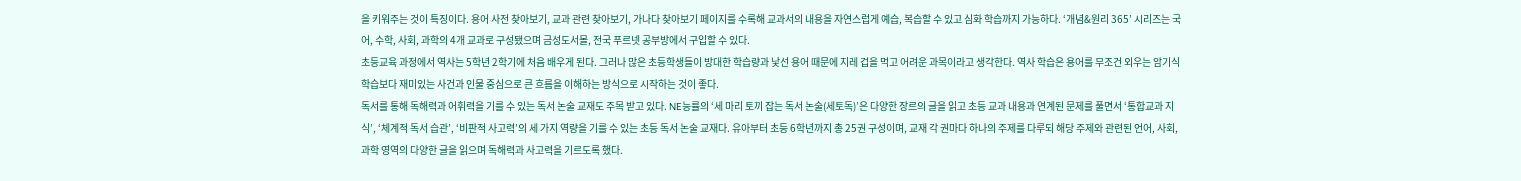을 키워주는 것이 특징이다. 용어 사전 찾아보기, 교과 관련 찾아보기, 가나다 찾아보기 페이지를 수록해 교과서의 내용을 자연스럽게 예습, 복습할 수 있고 심화 학습까지 가능하다. ‘개념&원리 365’ 시리즈는 국어, 수학, 사회, 과학의 4개 교과로 구성됐으며 금성도서몰, 전국 푸르넷 공부방에서 구입할 수 있다.
초등교육 과정에서 역사는 5학년 2학기에 처음 배우게 된다. 그러나 많은 초등학생들이 방대한 학습량과 낯선 용어 때문에 지레 겁을 먹고 어려운 과목이라고 생각한다. 역사 학습은 용어를 무조건 외우는 암기식 학습보다 재미있는 사건과 인물 중심으로 큰 흐름을 이해하는 방식으로 시작하는 것이 좋다.
독서를 통해 독해력과 어휘력을 기를 수 있는 독서 논술 교재도 주목 받고 있다. NE능률의 ‘세 마리 토끼 잡는 독서 논술(세토독)’은 다양한 장르의 글을 읽고 초등 교과 내용과 연계된 문제를 풀면서 ‘통합교과 지식’, ‘체계적 독서 습관’, ‘비판적 사고력’의 세 가지 역량을 기를 수 있는 초등 독서 논술 교재다. 유아부터 초등 6학년까지 총 25권 구성이며, 교재 각 권마다 하나의 주제를 다루되 해당 주제와 관련된 언어, 사회, 과학 영역의 다양한 글을 읽으며 독해력과 사고력을 기르도록 했다.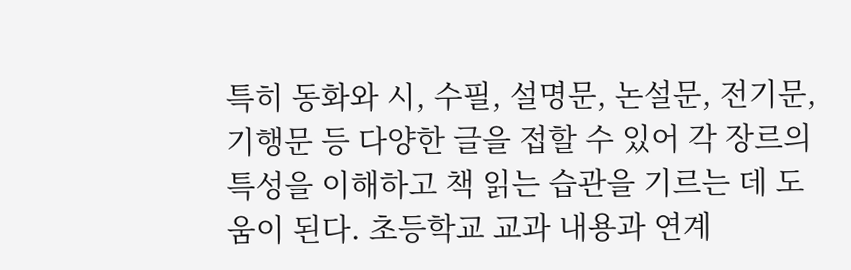특히 동화와 시, 수필, 설명문, 논설문, 전기문, 기행문 등 다양한 글을 접할 수 있어 각 장르의 특성을 이해하고 책 읽는 습관을 기르는 데 도움이 된다. 초등학교 교과 내용과 연계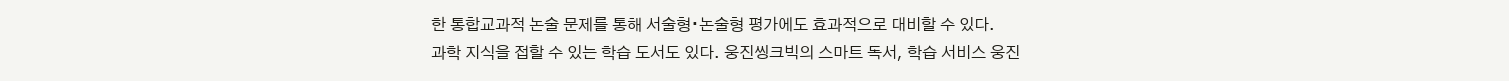한 통합교과적 논술 문제를 통해 서술형∙논술형 평가에도 효과적으로 대비할 수 있다.
과학 지식을 접할 수 있는 학습 도서도 있다. 웅진씽크빅의 스마트 독서, 학습 서비스 웅진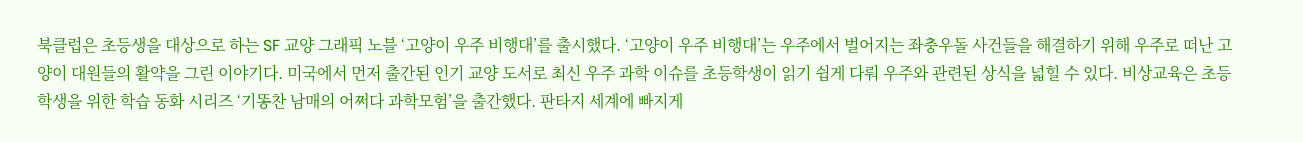북클럽은 초등생을 대상으로 하는 SF 교양 그래픽 노블 ‘고양이 우주 비행대’를 출시했다. ‘고양이 우주 비행대’는 우주에서 벌어지는 좌충우돌 사건들을 해결하기 위해 우주로 떠난 고양이 대원들의 활약을 그린 이야기다. 미국에서 먼저 출간된 인기 교양 도서로 최신 우주 과학 이슈를 초등학생이 읽기 쉽게 다뤄 우주와 관련된 상식을 넓힐 수 있다. 비상교육은 초등학생을 위한 학습 동화 시리즈 ‘기똥찬 남매의 어쩌다 과학모험’을 출간했다. 판타지 세계에 빠지게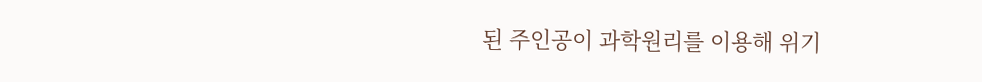된 주인공이 과학원리를 이용해 위기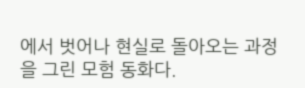에서 벗어나 현실로 돌아오는 과정을 그린 모험 동화다.